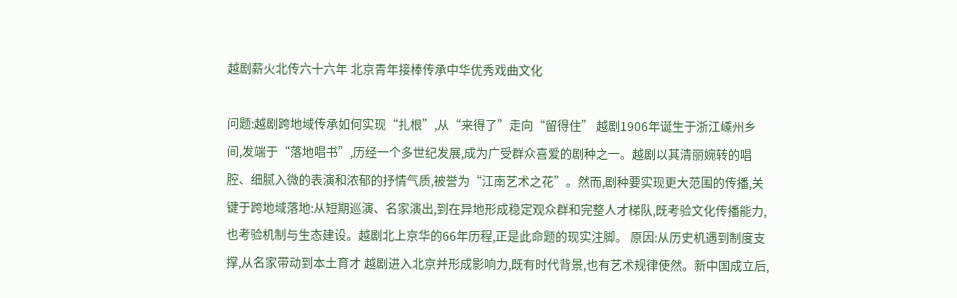越剧薪火北传六十六年 北京青年接棒传承中华优秀戏曲文化

问题:越剧跨地域传承如何实现“扎根”,从“来得了”走向“留得住” 越剧1906年诞生于浙江嵊州乡间,发端于“落地唱书”,历经一个多世纪发展,成为广受群众喜爱的剧种之一。越剧以其清丽婉转的唱腔、细腻入微的表演和浓郁的抒情气质,被誉为“江南艺术之花”。然而,剧种要实现更大范围的传播,关键于跨地域落地:从短期巡演、名家演出,到在异地形成稳定观众群和完整人才梯队,既考验文化传播能力,也考验机制与生态建设。越剧北上京华的66年历程,正是此命题的现实注脚。 原因:从历史机遇到制度支撑,从名家带动到本土育才 越剧进入北京并形成影响力,既有时代背景,也有艺术规律使然。新中国成立后,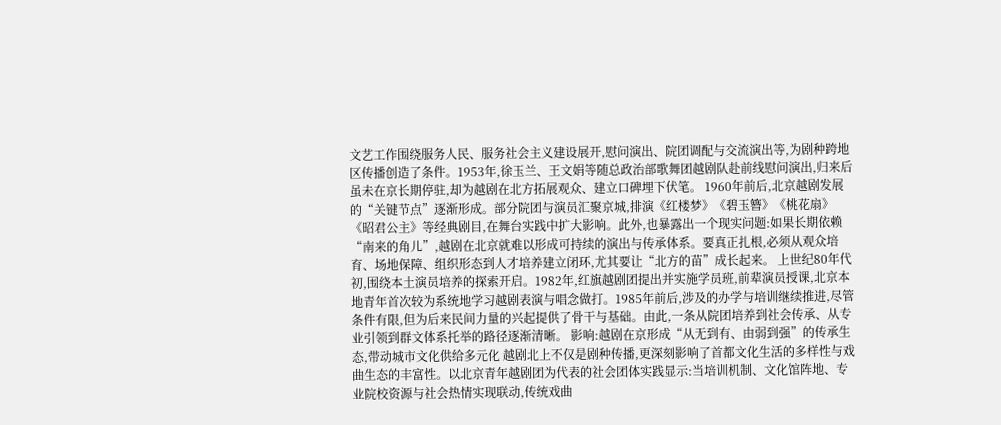文艺工作围绕服务人民、服务社会主义建设展开,慰问演出、院团调配与交流演出等,为剧种跨地区传播创造了条件。1953年,徐玉兰、王文娟等随总政治部歌舞团越剧队赴前线慰问演出,归来后虽未在京长期停驻,却为越剧在北方拓展观众、建立口碑埋下伏笔。 1960年前后,北京越剧发展的“关键节点”逐渐形成。部分院团与演员汇聚京城,排演《红楼梦》《碧玉簪》《桃花扇》《昭君公主》等经典剧目,在舞台实践中扩大影响。此外,也暴露出一个现实问题:如果长期依赖“南来的角儿”,越剧在北京就难以形成可持续的演出与传承体系。要真正扎根,必须从观众培育、场地保障、组织形态到人才培养建立闭环,尤其要让“北方的苗”成长起来。 上世纪80年代初,围绕本土演员培养的探索开启。1982年,红旗越剧团提出并实施学员班,前辈演员授课,北京本地青年首次较为系统地学习越剧表演与唱念做打。1985年前后,涉及的办学与培训继续推进,尽管条件有限,但为后来民间力量的兴起提供了骨干与基础。由此,一条从院团培养到社会传承、从专业引领到群文体系托举的路径逐渐清晰。 影响:越剧在京形成“从无到有、由弱到强”的传承生态,带动城市文化供给多元化 越剧北上不仅是剧种传播,更深刻影响了首都文化生活的多样性与戏曲生态的丰富性。以北京青年越剧团为代表的社会团体实践显示:当培训机制、文化馆阵地、专业院校资源与社会热情实现联动,传统戏曲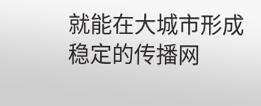就能在大城市形成稳定的传播网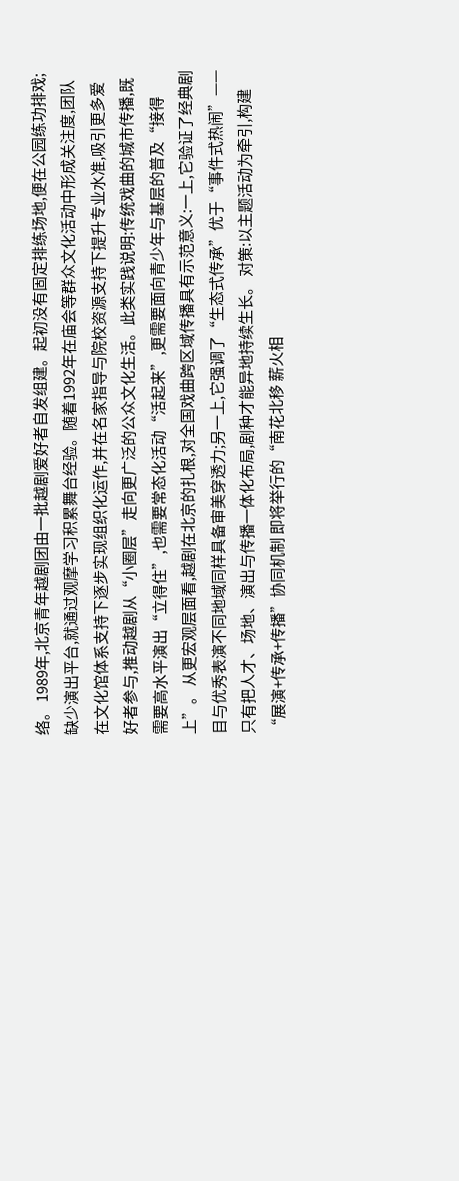络。 1989年,北京青年越剧团由一批越剧爱好者自发组建。起初没有固定排练场地,便在公园练功排戏;缺少演出平台,就通过观摩学习积累舞台经验。随着1992年在庙会等群众文化活动中形成关注度,团队在文化馆体系支持下逐步实现组织化运作,并在名家指导与院校资源支持下提升专业水准,吸引更多爱好者参与,推动越剧从“小圈层”走向更广泛的公众文化生活。此类实践说明:传统戏曲的城市传播,既需要高水平演出“立得住”,也需要常态化活动“活起来”,更需要面向青少年与基层的普及“接得上”。 从更宏观层面看,越剧在北京的扎根,对全国戏曲跨区域传播具有示范意义:一上,它验证了经典剧目与优秀表演不同地域同样具备审美穿透力;另一上,它强调了“生态式传承”优于“事件式热闹”——只有把人才、场地、演出与传播一体化布局,剧种才能异地持续生长。 对策:以主题活动为牵引,构建“展演+传承+传播”协同机制 即将举行的“南花北移 薪火相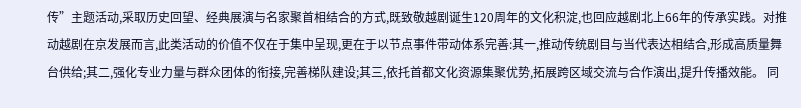传”主题活动,采取历史回望、经典展演与名家聚首相结合的方式,既致敬越剧诞生120周年的文化积淀,也回应越剧北上66年的传承实践。对推动越剧在京发展而言,此类活动的价值不仅在于集中呈现,更在于以节点事件带动体系完善:其一,推动传统剧目与当代表达相结合,形成高质量舞台供给;其二,强化专业力量与群众团体的衔接,完善梯队建设;其三,依托首都文化资源集聚优势,拓展跨区域交流与合作演出,提升传播效能。 同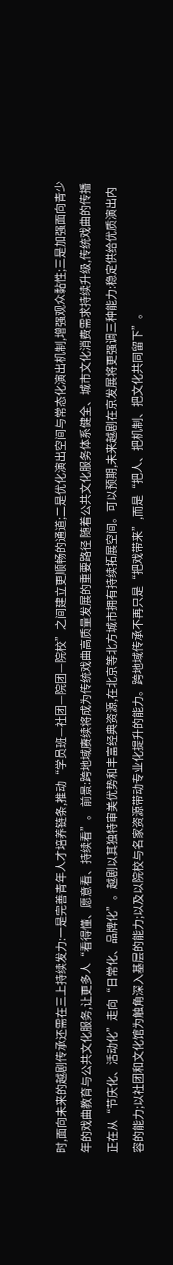时,面向未来的越剧传承还需在三上持续发力:一是完善青年人才培养链条,推动“学员班—社团—院团—院校”之间建立更顺畅的通道;二是优化演出空间与常态化演出机制,增强观众黏性;三是加强面向青少年的戏曲教育与公共文化服务,让更多人“看得懂、愿意看、持续看”。 前景:跨地域赓续将成为传统戏曲高质量发展的重要路径 随着公共文化服务体系健全、城市文化消费需求持续升级,传统戏曲的传播正在从“节庆化、活动化”走向“日常化、品牌化”。越剧以其独特审美优势和丰富经典资源,在北京等北方城市拥有持续拓展空间。可以预期,未来越剧在京发展将更强调三种能力:稳定供给优质演出内容的能力;以社团和文化馆为触角深入基层的能力;以及以院校与名家资源带动专业化提升的能力。跨地域传承不再只是“把戏带来”,而是“把人、把机制、把文化共同留下”。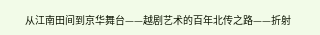从江南田间到京华舞台——越剧艺术的百年北传之路——折射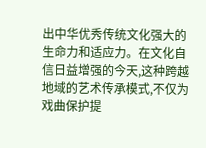出中华优秀传统文化强大的生命力和适应力。在文化自信日益增强的今天,这种跨越地域的艺术传承模式,不仅为戏曲保护提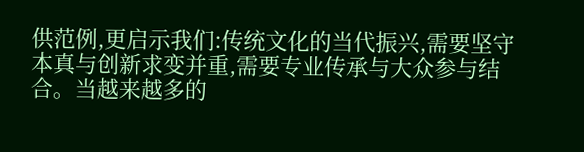供范例,更启示我们:传统文化的当代振兴,需要坚守本真与创新求变并重,需要专业传承与大众参与结合。当越来越多的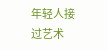年轻人接过艺术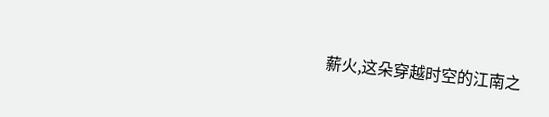薪火,这朵穿越时空的江南之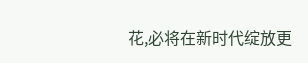花,必将在新时代绽放更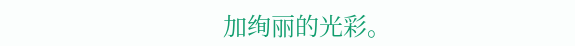加绚丽的光彩。